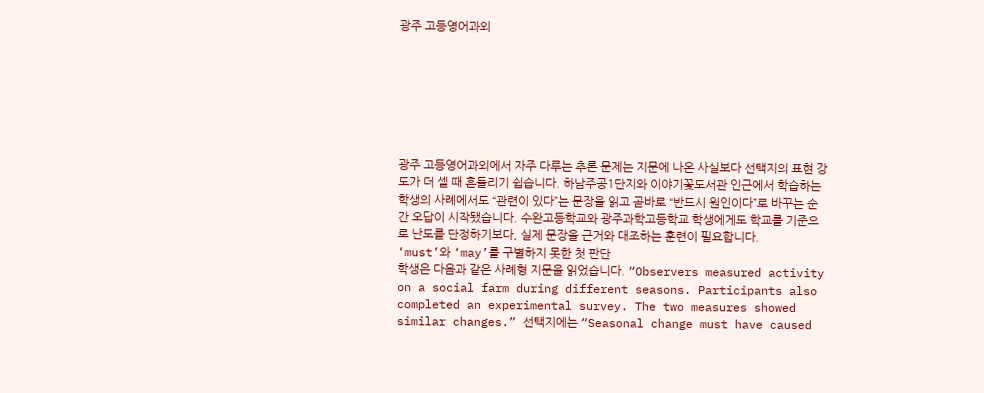광주 고등영어과외







광주 고등영어과외에서 자주 다루는 추론 문제는 지문에 나온 사실보다 선택지의 표현 강도가 더 셀 때 흔들리기 쉽습니다. 하남주공1단지와 이야기꽃도서관 인근에서 학습하는 학생의 사례에서도 “관련이 있다”는 문장을 읽고 곧바로 “반드시 원인이다”로 바꾸는 순간 오답이 시작됐습니다. 수완고등학교와 광주과학고등학교 학생에게도 학교를 기준으로 난도를 단정하기보다, 실제 문장을 근거와 대조하는 훈련이 필요합니다.
‘must’와 ‘may’를 구별하지 못한 첫 판단
학생은 다음과 같은 사례형 지문을 읽었습니다. “Observers measured activity on a social farm during different seasons. Participants also completed an experimental survey. The two measures showed similar changes.” 선택지에는 “Seasonal change must have caused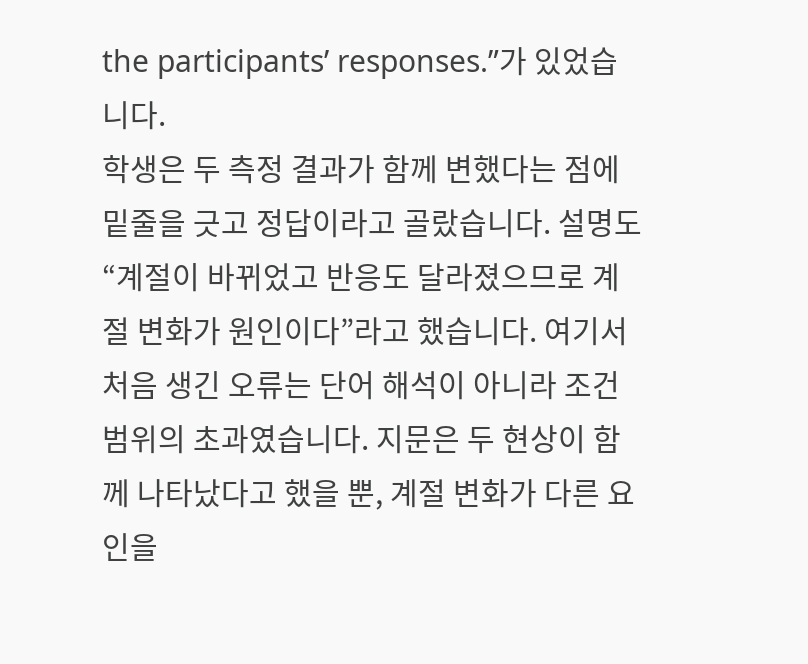the participants’ responses.”가 있었습니다.
학생은 두 측정 결과가 함께 변했다는 점에 밑줄을 긋고 정답이라고 골랐습니다. 설명도 “계절이 바뀌었고 반응도 달라졌으므로 계절 변화가 원인이다”라고 했습니다. 여기서 처음 생긴 오류는 단어 해석이 아니라 조건 범위의 초과였습니다. 지문은 두 현상이 함께 나타났다고 했을 뿐, 계절 변화가 다른 요인을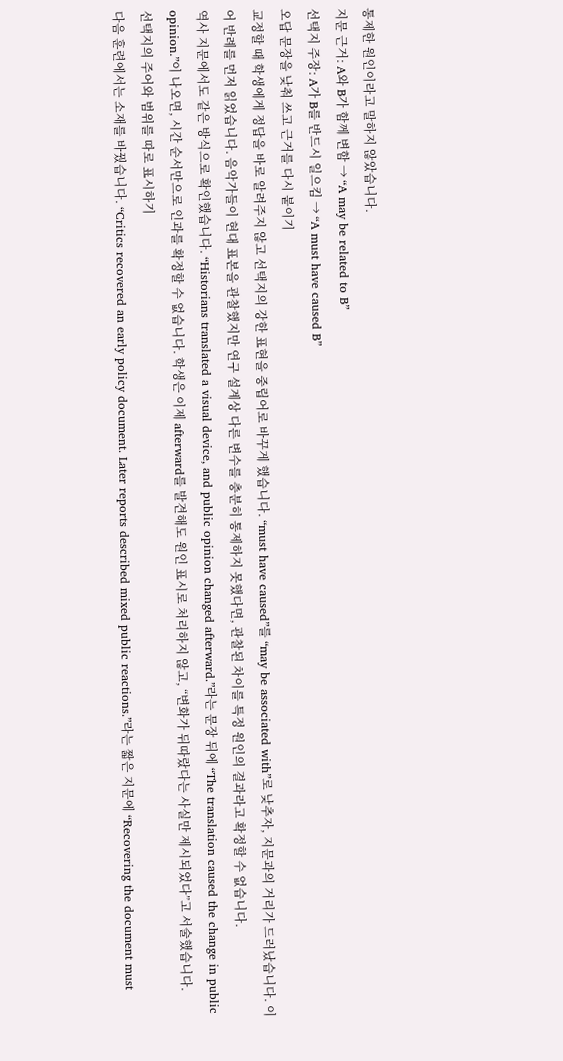통제한 원인이라고 말하지 않았습니다.
지문 근거: A와 B가 함께 변함 → “A may be related to B”
선택지 주장: A가 B를 반드시 일으킴 → “A must have caused B”
오답 문장을 낮춰 쓰고 근거를 다시 붙이기
교정할 때 학생에게 정답을 바로 알려주지 않고 선택지의 강한 표현을 중립어로 바꾸게 했습니다. “must have caused”를 “may be associated with”로 낮추자, 지문과의 거리가 드러났습니다. 이어 반례를 먼저 읽었습니다. 음악가들이 현대 표본을 관찰했지만 연구 설계상 다른 변수를 충분히 통제하지 못했다면, 관찰된 차이를 특정 원인의 결과라고 확정할 수 없습니다.
역사 지문에서도 같은 방식으로 확인했습니다. “Historians translated a visual device, and public opinion changed afterward.”라는 문장 뒤에 “The translation caused the change in public opinion.”이 나오면, 시간 순서만으로 인과를 확정할 수 없습니다. 학생은 이제 afterward를 발견해도 원인 표시로 처리하지 않고, “변화가 뒤따랐다는 사실만 제시되었다”고 서술했습니다.
선택지의 주어와 범위를 따로 표시하기
다음 훈련에서는 소재를 바꿨습니다. “Critics recovered an early policy document. Later reports described mixed public reactions.”라는 짧은 지문에 “Recovering the document must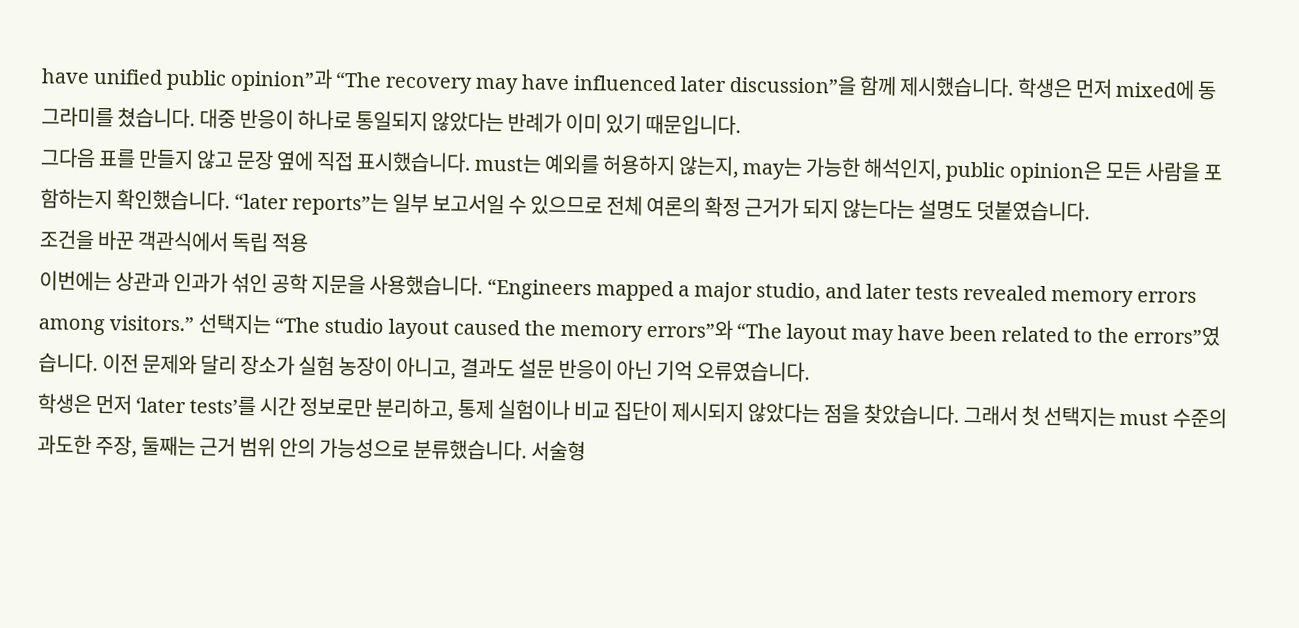have unified public opinion”과 “The recovery may have influenced later discussion”을 함께 제시했습니다. 학생은 먼저 mixed에 동그라미를 쳤습니다. 대중 반응이 하나로 통일되지 않았다는 반례가 이미 있기 때문입니다.
그다음 표를 만들지 않고 문장 옆에 직접 표시했습니다. must는 예외를 허용하지 않는지, may는 가능한 해석인지, public opinion은 모든 사람을 포함하는지 확인했습니다. “later reports”는 일부 보고서일 수 있으므로 전체 여론의 확정 근거가 되지 않는다는 설명도 덧붙였습니다.
조건을 바꾼 객관식에서 독립 적용
이번에는 상관과 인과가 섞인 공학 지문을 사용했습니다. “Engineers mapped a major studio, and later tests revealed memory errors among visitors.” 선택지는 “The studio layout caused the memory errors”와 “The layout may have been related to the errors”였습니다. 이전 문제와 달리 장소가 실험 농장이 아니고, 결과도 설문 반응이 아닌 기억 오류였습니다.
학생은 먼저 ‘later tests’를 시간 정보로만 분리하고, 통제 실험이나 비교 집단이 제시되지 않았다는 점을 찾았습니다. 그래서 첫 선택지는 must 수준의 과도한 주장, 둘째는 근거 범위 안의 가능성으로 분류했습니다. 서술형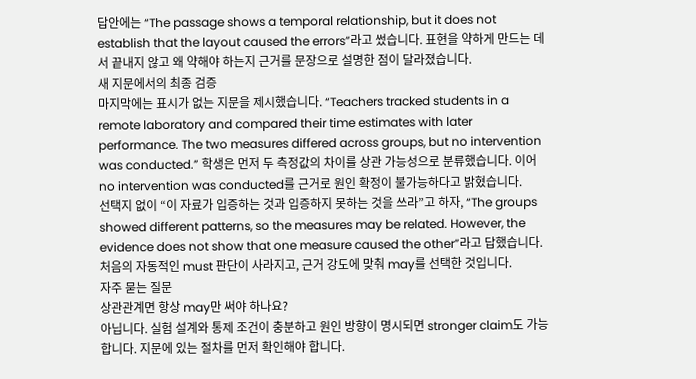답안에는 “The passage shows a temporal relationship, but it does not establish that the layout caused the errors”라고 썼습니다. 표현을 약하게 만드는 데서 끝내지 않고 왜 약해야 하는지 근거를 문장으로 설명한 점이 달라졌습니다.
새 지문에서의 최종 검증
마지막에는 표시가 없는 지문을 제시했습니다. “Teachers tracked students in a remote laboratory and compared their time estimates with later performance. The two measures differed across groups, but no intervention was conducted.” 학생은 먼저 두 측정값의 차이를 상관 가능성으로 분류했습니다. 이어 no intervention was conducted를 근거로 원인 확정이 불가능하다고 밝혔습니다.
선택지 없이 “이 자료가 입증하는 것과 입증하지 못하는 것을 쓰라”고 하자, “The groups showed different patterns, so the measures may be related. However, the evidence does not show that one measure caused the other”라고 답했습니다. 처음의 자동적인 must 판단이 사라지고, 근거 강도에 맞춰 may를 선택한 것입니다.
자주 묻는 질문
상관관계면 항상 may만 써야 하나요?
아닙니다. 실험 설계와 통제 조건이 충분하고 원인 방향이 명시되면 stronger claim도 가능합니다. 지문에 있는 절차를 먼저 확인해야 합니다.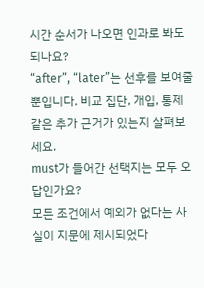시간 순서가 나오면 인과로 봐도 되나요?
“after”, “later”는 선후를 보여줄 뿐입니다. 비교 집단, 개입, 통제 같은 추가 근거가 있는지 살펴보세요.
must가 들어간 선택지는 모두 오답인가요?
모든 조건에서 예외가 없다는 사실이 지문에 제시되었다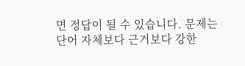면 정답이 될 수 있습니다. 문제는 단어 자체보다 근거보다 강한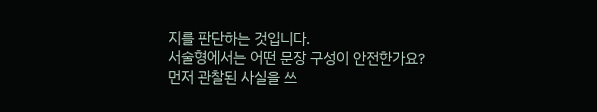지를 판단하는 것입니다.
서술형에서는 어떤 문장 구성이 안전한가요?
먼저 관찰된 사실을 쓰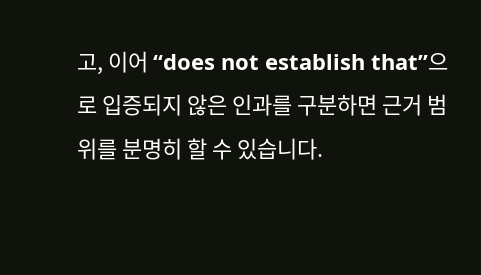고, 이어 “does not establish that”으로 입증되지 않은 인과를 구분하면 근거 범위를 분명히 할 수 있습니다.